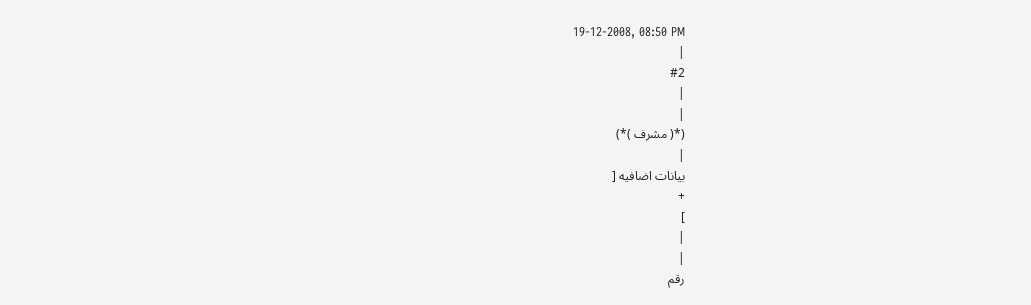19-12-2008, 08:50 PM
|
#2
|
|
(*( مشرف )*)
|
بيانات اضافيه [
+
]
|
|
رقم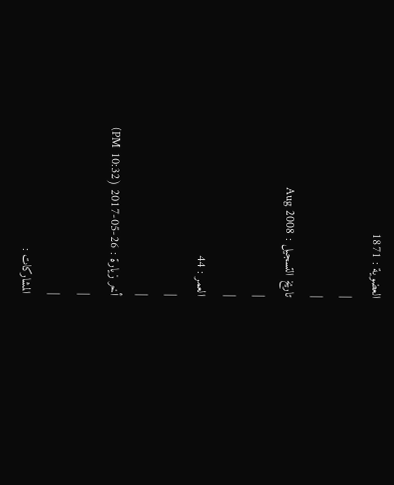العضوية : 1871
|
|
تاريخ التسجيل : Aug 2008
|
|
العمر : 44
|
|
أخر زيارة : 26-05-2017 (10:32 PM)
|
|
المشاركات :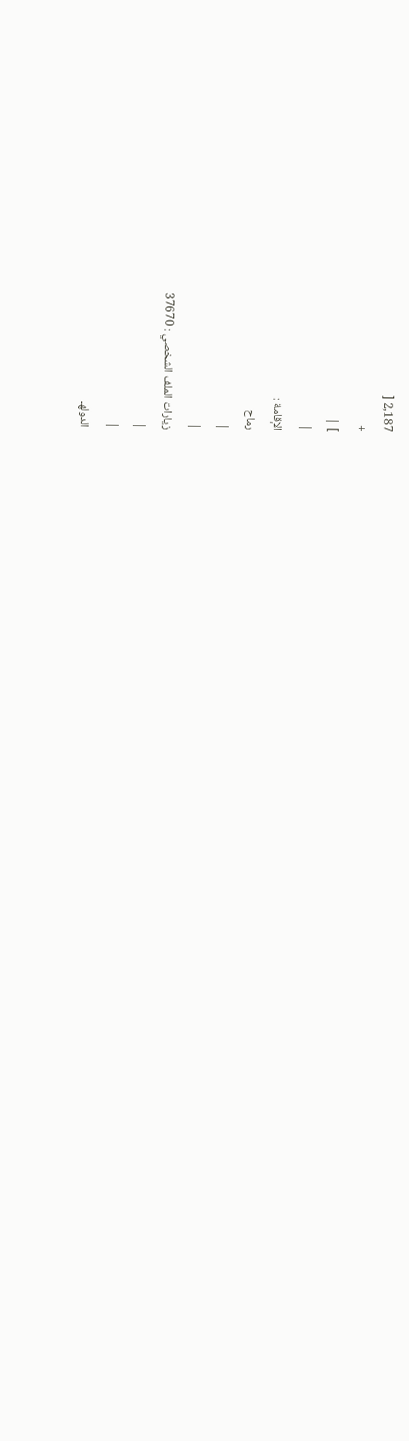2,187 [
+
] |
|
الإقامة :
رماح
|
|
زيارات الملف الشخصي : 37670
|
|
الدولهـ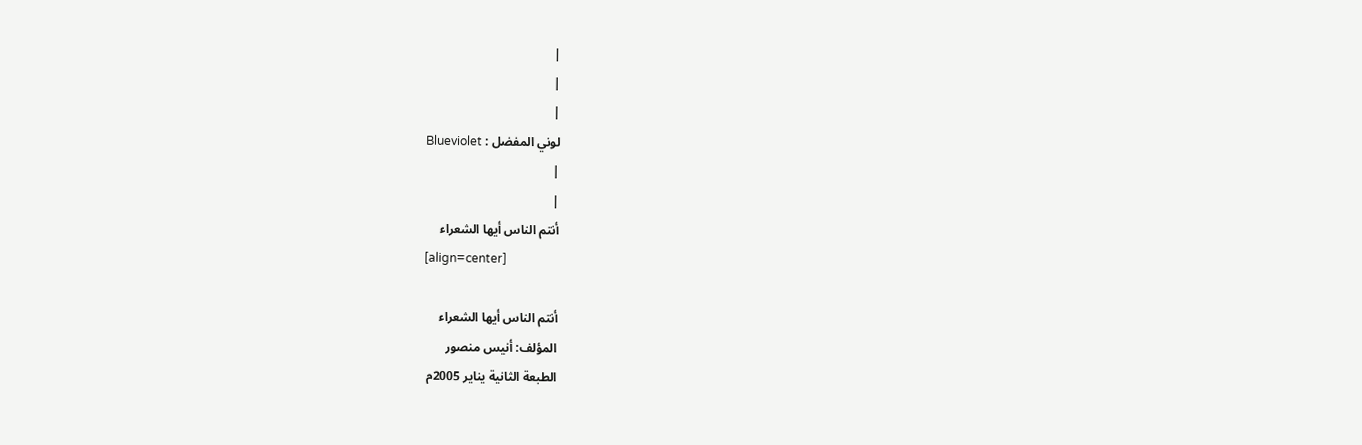|
|
|
لوني المفضل : Blueviolet
|
|
أنتم الناس أيها الشعراء
[align=center]

أنتم الناس أيها الشعراء
المؤلف: أنيس منصور
الطبعة الثانية يناير 2005م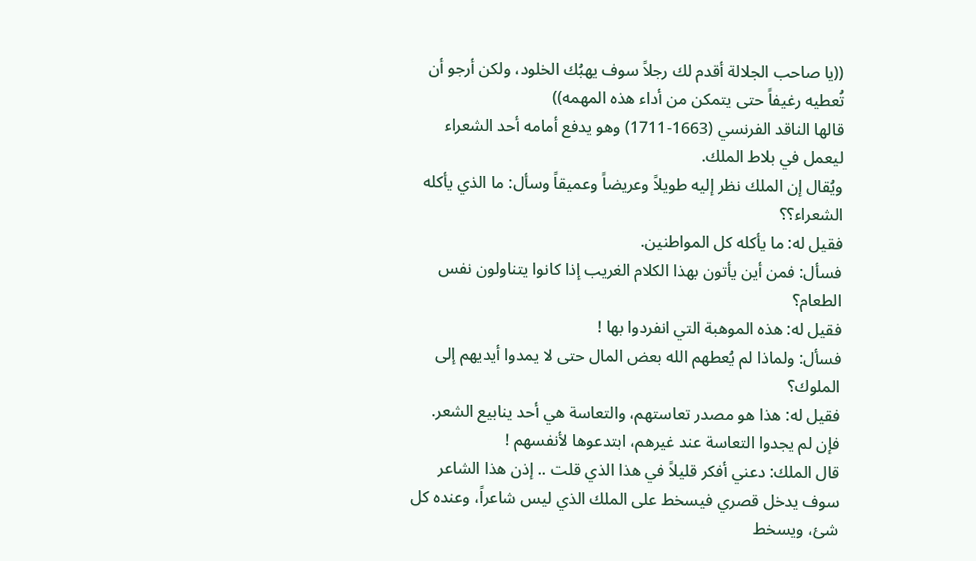((يا صاحب الجلالة أقدم لك رجلاً سوف يهبُك الخلود، ولكن أرجو أن تُعطيه رغيفاً حتى يتمكن من أداء هذه المهمه))
قالها الناقد الفرنسي (1663-1711) وهو يدفع أمامه أحد الشعراء ليعمل في بلاط الملك.
ويُقال إن الملك نظر إليه طويلاً وعريضاً وعميقاً وسأل: ما الذي يأكله الشعراء؟؟
فقيل له: ما يأكله كل المواطنين.
فسأل: فمن أين يأتون بهذا الكلام الغريب إذا كانوا يتناولون نفس الطعام؟
فقيل له: هذه الموهبة التي انفردوا بها !
فسأل: ولماذا لم يُعطهم الله بعض المال حتى لا يمدوا أيديهم إلى الملوك؟
فقيل له: هذا هو مصدر تعاستهم، والتعاسة هي أحد ينابيع الشعر.
فإن لم يجدوا التعاسة عند غيرهم، ابتدعوها لأنفسهم !
قال الملك: دعني أفكر قليلاً في هذا الذي قلت .. إذن هذا الشاعر سوف يدخل قصري فيسخط على الملك الذي ليس شاعراً، وعنده كل شئ، ويسخط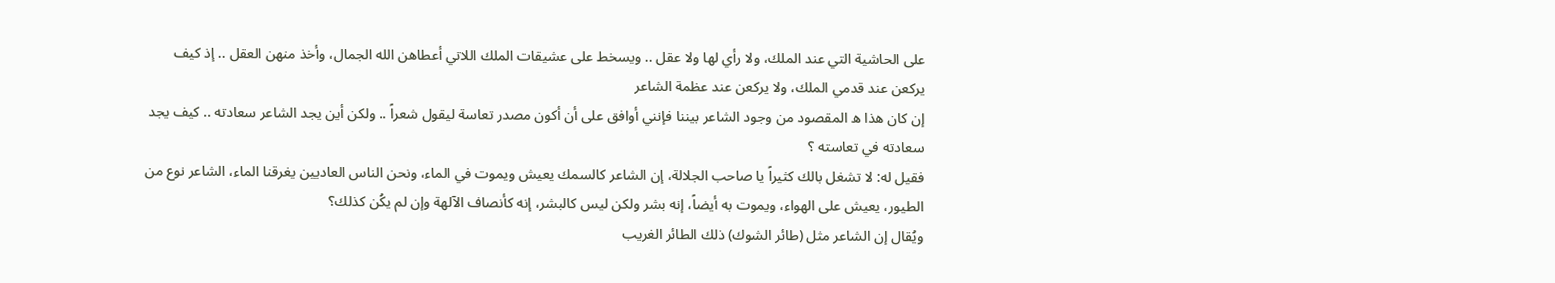على الحاشية التي عند الملك، ولا رأي لها ولا عقل .. ويسخط على عشيقات الملك اللاتي أعطاهن الله الجمال، وأخذ منهن العقل .. إذ كيف يركعن عند قدمي الملك، ولا يركعن عند عظمة الشاعر
إن كان هذا ه المقصود من وجود الشاعر بيننا فإنني أوافق على أن أكون مصدر تعاسة ليقول شعراً .. ولكن أين يجد الشاعر سعادته .. كيف يجد سعادته في تعاسته ؟
فقيل له: لا تشغل بالك كثيراً يا صاحب الجلالة، إن الشاعر كالسمك يعيش ويموت في الماء، ونحن الناس العاديين يغرقنا الماء، الشاعر نوع من الطيور، يعيش على الهواء، ويموت به أيضاً، إنه بشر ولكن ليس كالبشر، إنه كأنصاف الآلهة وإن لم يكُن كذلك؟
ويُقال إن الشاعر مثل (طائر الشوك) ذلك الطائر الغريب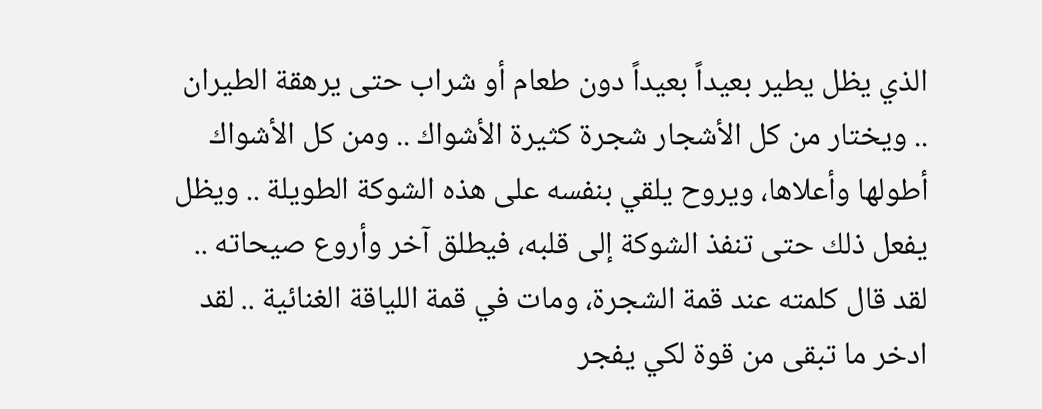الذي يظل يطير بعيداً بعيداً دون طعام أو شراب حتى يرهقة الطيران .. ويختار من كل الأشجار شجرة كثيرة الأشواك .. ومن كل الأشواك أطولها وأعلاها، ويروح يلقي بنفسه على هذه الشوكة الطويلة .. ويظل يفعل ذلك حتى تنفذ الشوكة إلى قلبه، فيطلق آخر وأروع صيحاته .. لقد قال كلمته عند قمة الشجرة، ومات في قمة اللياقة الغنائية .. لقد ادخر ما تبقى من قوة لكي يفجر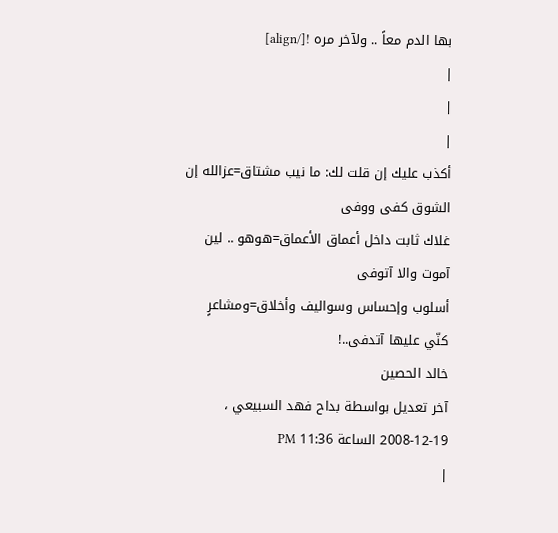بها الدم معاً .. ولآخر مره ![/align]
|
|
|
أكذب عليك إن قلت لك: ما نيب مشتاق=عزالله إن الشوق كفى ووفى
غلاك ثابت داخل أعماق الأعماق=هوهو .. لين آموت والا آتوفى
أسلوب وإحساس وسواليف وأخلاق=ومشاعرٍ كنّي عليها آتدفى..!
خالد الحصين
آخر تعديل بواسطة بداح فهد السبيعي ، 19-12-2008 الساعة 11:36 PM
|